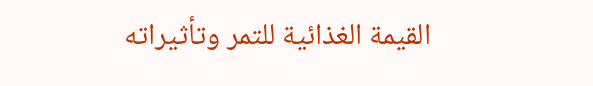القيمة الغذائية للتمر وتأثيراته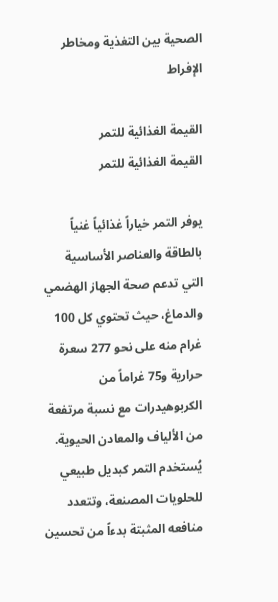الصحية بين التغذية ومخاطر الإفراط

القيمة الغذائية للتمر
القيمة الغذائية للتمر

يوفر التمر خياراً غذائياً غنياً بالطاقة والعناصر الأساسية التي تدعم صحة الجهاز الهضمي والدماغ، حيث تحتوي كل 100 غرام منه على نحو 277 سعرة حرارية و75 غراماً من الكربوهيدرات مع نسبة مرتفعة من الألياف والمعادن الحيوية. يُستخدم التمر كبديل طبيعي للحلويات المصنعة، وتتعدد منافعه المثبتة بدءاً من تحسين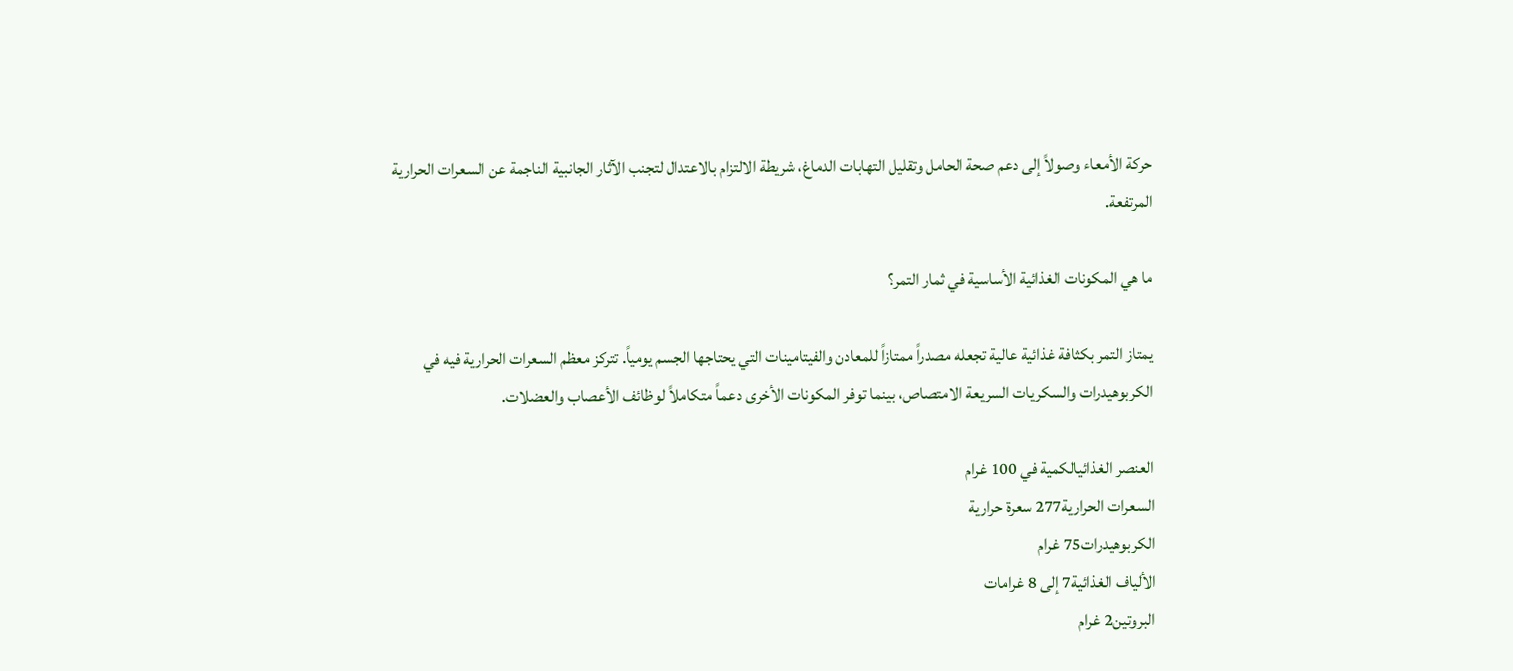حركة الأمعاء وصولاً إلى دعم صحة الحامل وتقليل التهابات الدماغ، شريطة الالتزام بالاعتدال لتجنب الآثار الجانبية الناجمة عن السعرات الحرارية المرتفعة.

ما هي المكونات الغذائية الأساسية في ثمار التمر؟

يمتاز التمر بكثافة غذائية عالية تجعله مصدراً ممتازاً للمعادن والفيتامينات التي يحتاجها الجسم يومياً. تتركز معظم السعرات الحرارية فيه في الكربوهيدرات والسكريات السريعة الامتصاص، بينما توفر المكونات الأخرى دعماً متكاملاً لوظائف الأعصاب والعضلات.

العنصر الغذائيالكمية في 100 غرام
السعرات الحرارية277 سعرة حرارية
الكربوهيدرات75 غرام
الألياف الغذائية7 إلى 8 غرامات
البروتين2 غرام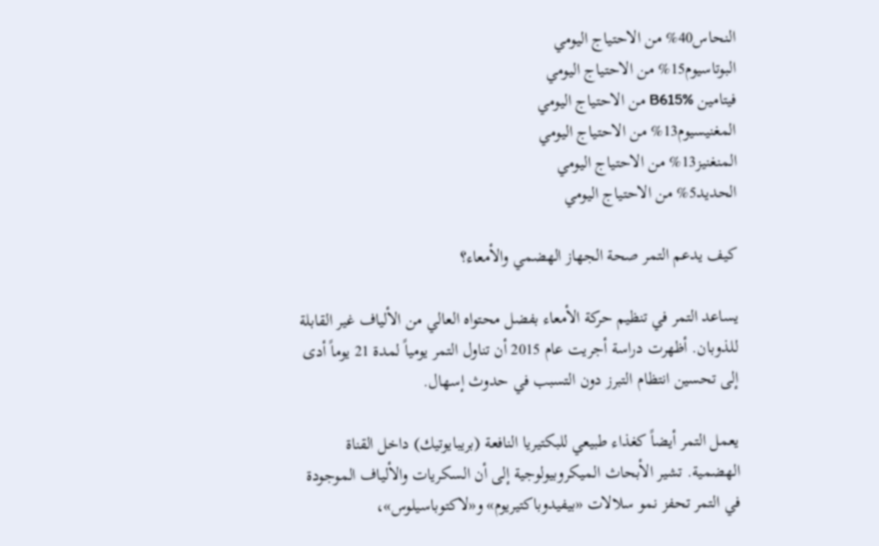النحاس40% من الاحتياج اليومي
البوتاسيوم15% من الاحتياج اليومي
فيتامين B615% من الاحتياج اليومي
المغنيسيوم13% من الاحتياج اليومي
المنغنيز13% من الاحتياج اليومي
الحديد5% من الاحتياج اليومي

كيف يدعم التمر صحة الجهاز الهضمي والأمعاء؟

يساعد التمر في تنظيم حركة الأمعاء بفضل محتواه العالي من الألياف غير القابلة للذوبان. أظهرت دراسة أجريت عام 2015 أن تناول التمر يومياً لمدة 21 يوماً أدى إلى تحسين انتظام التبرز دون التسبب في حدوث إسهال.

يعمل التمر أيضاً كغذاء طبيعي للبكتيريا النافعة (بريبايوتيك) داخل القناة الهضمية. تشير الأبحاث الميكروبيولوجية إلى أن السكريات والألياف الموجودة في التمر تحفز نمو سلالات «بيفيدوباكتيريوم» و«لاكتوباسيلوس»،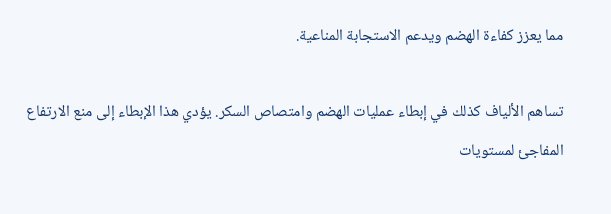مما يعزز كفاءة الهضم ويدعم الاستجابة المناعية.

تساهم الألياف كذلك في إبطاء عمليات الهضم وامتصاص السكر. يؤدي هذا الإبطاء إلى منع الارتفاع المفاجئ لمستويات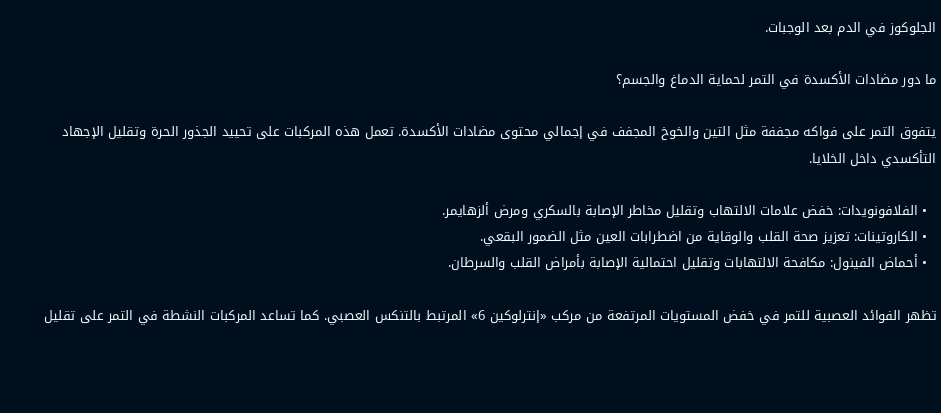الجلوكوز في الدم بعد الوجبات.

ما دور مضادات الأكسدة في التمر لحماية الدماغ والجسم؟

يتفوق التمر على فواكه مجففة مثل التين والخوخ المجفف في إجمالي محتوى مضادات الأكسدة. تعمل هذه المركبات على تحييد الجذور الحرة وتقليل الإجهاد التأكسدي داخل الخلايا.

  • الفلافونويدات: خفض علامات الالتهاب وتقليل مخاطر الإصابة بالسكري ومرض ألزهايمر.
  • الكاروتينات: تعزيز صحة القلب والوقاية من اضطرابات العين مثل الضمور البقعي.
  • أحماض الفينول: مكافحة الالتهابات وتقليل احتمالية الإصابة بأمراض القلب والسرطان.

تظهر الفوائد العصبية للتمر في خفض المستويات المرتفعة من مركب «إنترلوكين 6» المرتبط بالتنكس العصبي. كما تساعد المركبات النشطة في التمر على تقليل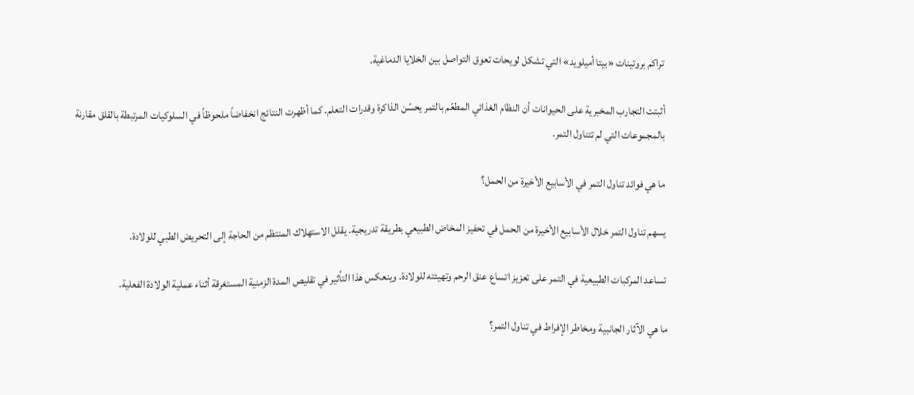تراكم بروتينات «بيتا أميلويد» التي تشكل لويحات تعوق التواصل بين الخلايا الدماغية.

أثبتت التجارب المخبرية على الحيوانات أن النظام الغذائي المطعّم بالتمر يحسّن الذاكرة وقدرات التعلم. كما أظهرت النتائج انخفاضاً ملحوظاً في السلوكيات المرتبطة بالقلق مقارنة بالمجموعات التي لم تتناول التمر.

ما هي فوائد تناول التمر في الأسابيع الأخيرة من الحمل؟

يسهم تناول التمر خلال الأسابيع الأخيرة من الحمل في تحفيز المخاض الطبيعي بطريقة تدريجية. يقلل الاستهلاك المنتظم من الحاجة إلى التحريض الطبي للولادة.

تساعد المركبات الطبيعية في التمر على تعزيز اتساع عنق الرحم وتهيئته للولادة. وينعكس هذا التأثير في تقليص المدة الزمنية المستغرقة أثناء عملية الولادة الفعلية.

ما هي الآثار الجانبية ومخاطر الإفراط في تناول التمر؟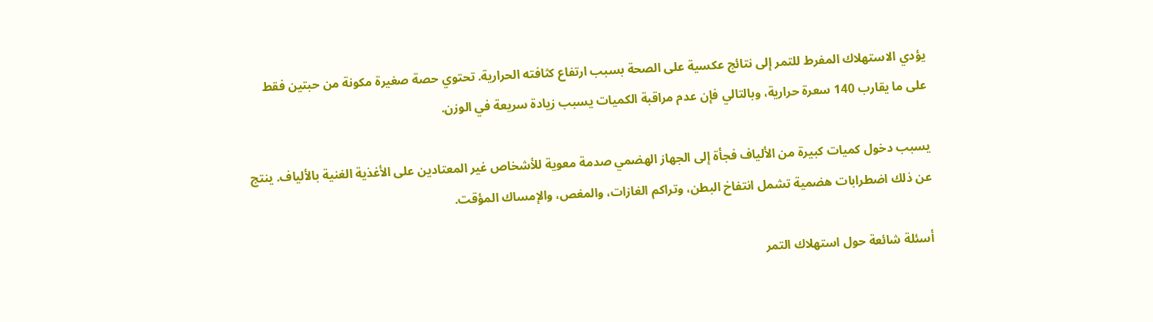يؤدي الاستهلاك المفرط للتمر إلى نتائج عكسية على الصحة بسبب ارتفاع كثافته الحرارية. تحتوي حصة صغيرة مكونة من حبتين فقط على ما يقارب 140 سعرة حرارية، وبالتالي فإن عدم مراقبة الكميات يسبب زيادة سريعة في الوزن.

يسبب دخول كميات كبيرة من الألياف فجأة إلى الجهاز الهضمي صدمة معوية للأشخاص غير المعتادين على الأغذية الغنية بالألياف. ينتج عن ذلك اضطرابات هضمية تشمل انتفاخ البطن، وتراكم الغازات، والمغص، والإمساك المؤقت.

أسئلة شائعة حول استهلاك التمر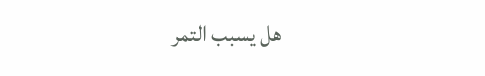هل يسبب التمر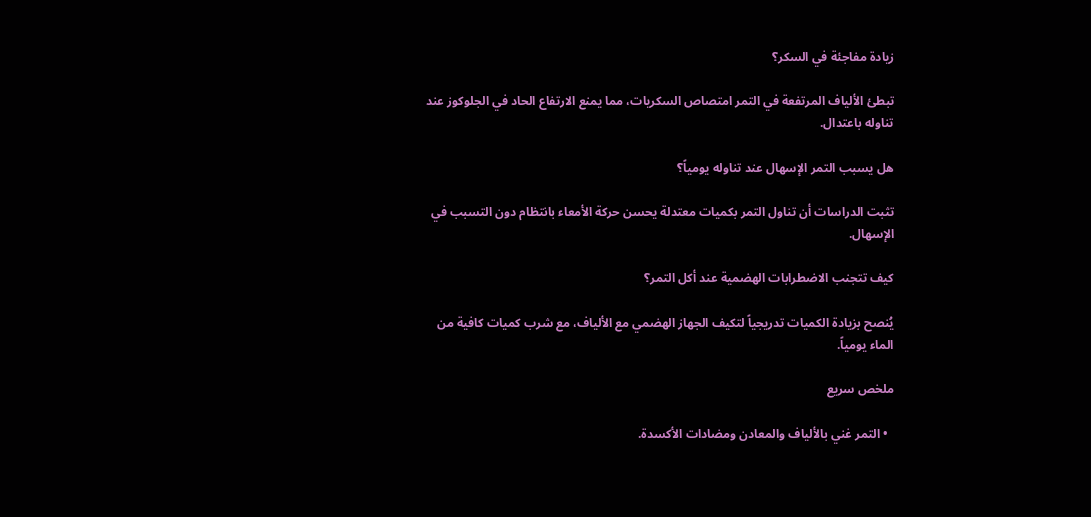زيادة مفاجئة في السكر؟

تبطئ الألياف المرتفعة في التمر امتصاص السكريات، مما يمنع الارتفاع الحاد في الجلوكوز عند تناوله باعتدال.

هل يسبب التمر الإسهال عند تناوله يومياً؟

تثبت الدراسات أن تناول التمر بكميات معتدلة يحسن حركة الأمعاء بانتظام دون التسبب في الإسهال.

كيف تتجنب الاضطرابات الهضمية عند أكل التمر؟

يُنصح بزيادة الكميات تدريجياً لتكيف الجهاز الهضمي مع الألياف، مع شرب كميات كافية من الماء يومياً.

ملخص سريع

  • التمر غني بالألياف والمعادن ومضادات الأكسدة.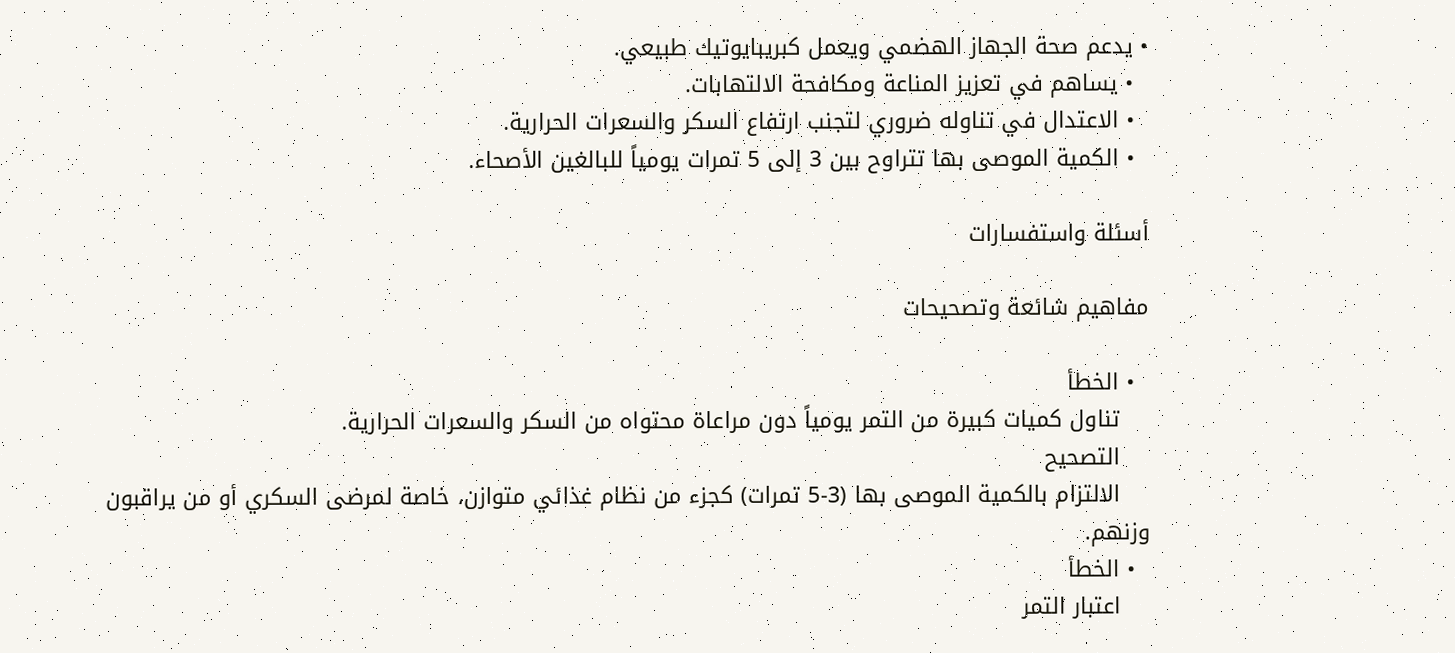• يدعم صحة الجهاز الهضمي ويعمل كبريبايوتيك طبيعي.
  • يساهم في تعزيز المناعة ومكافحة الالتهابات.
  • الاعتدال في تناوله ضروري لتجنب ارتفاع السكر والسعرات الحرارية.
  • الكمية الموصى بها تتراوح بين 3 إلى 5 تمرات يومياً للبالغين الأصحاء.

أسئلة واستفسارات

مفاهيم شائعة وتصحيحات

  • الخطأ
    تناول كميات كبيرة من التمر يومياً دون مراعاة محتواه من السكر والسعرات الحرارية.
    التصحيح
    الالتزام بالكمية الموصى بها (3-5 تمرات) كجزء من نظام غذائي متوازن، خاصة لمرضى السكري أو من يراقبون وزنهم.
  • الخطأ
    اعتبار التمر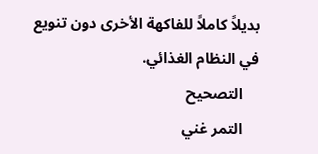بديلاً كاملاً للفاكهة الأخرى دون تنويع في النظام الغذائي.
    التصحيح
    التمر غني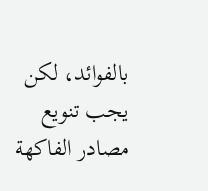بالفوائد، لكن يجب تنويع مصادر الفاكهة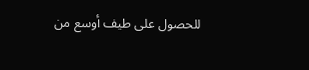للحصول على طيف أوسع من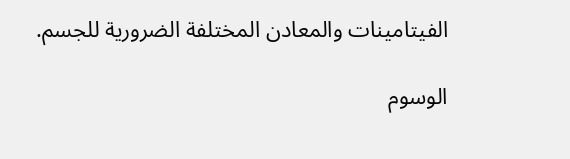الفيتامينات والمعادن المختلفة الضرورية للجسم.

الوسوم